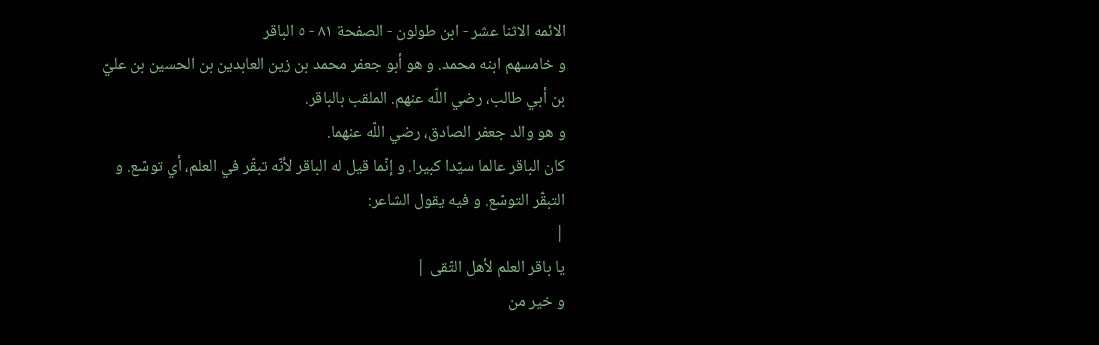الائمه الاثنا عشر - ابن طولون - الصفحة ٨١ - ٥ الباقر
و خامسهم ابنه محمد. و هو أبو جعفر محمد بن زين العابدين بن الحسين بن عليّ بن أبي طالب، رضي اللّه عنهم. الملقب بالباقر.
و هو والد جعفر الصادق، رضي اللّه عنهما.
كان الباقر عالما سيّدا كبيرا. و إنّما قيل له الباقر لأنّه تبقّر في العلم، أي توسّع. و التبقّر التوسّع. و فيه يقول الشاعر:
|
يا باقر العلم لأهل التّقى |
و خير من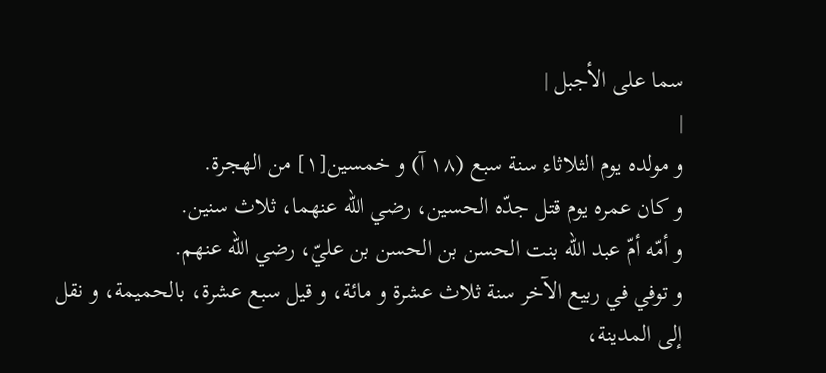سما على الأجبل |
|
و مولده يوم الثلاثاء سنة سبع (١٨ آ) و خمسين[١] من الهجرة.
و كان عمره يوم قتل جدّه الحسين، رضي اللّه عنهما، ثلاث سنين.
و أمّه أمّ عبد اللّه بنت الحسن بن الحسن بن عليّ، رضي اللّه عنهم.
و توفي في ربيع الآخر سنة ثلاث عشرة و مائة، و قيل سبع عشرة، بالحميمة، و نقل إلى المدينة،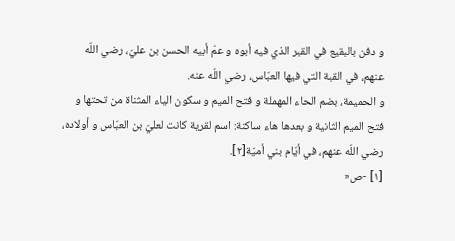و دفن بالبقيع في القبر الذي فيه أبوه و عمّ أبيه الحسن بن عليّ، رضي اللّه عنهم، في القبة التي فيها العبّاس، رضي اللّه عنه.
و الحميمة، بضم الحاء المهملة و فتح الميم و سكون الياء المثناة من تحتها و فتح الميم الثانية و بعدها هاء ساكنة: اسم لقرية كانت لعليّ بن العبّاس و أولاده، رضي اللّه عنهم، في أيّام بني أميّة[٢].
[١] -ص«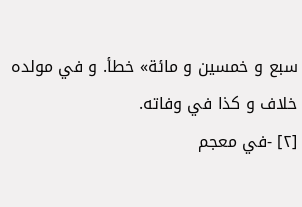سبع و خمسين و مائة» خطأ. و في مولده خلاف و كذا في وفاته.
[٢] -في معجم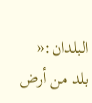البلدان:« بلد من أرض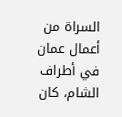السراة من أعمال عمان في أطراف الشام، كان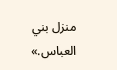منزل بني العباس.»